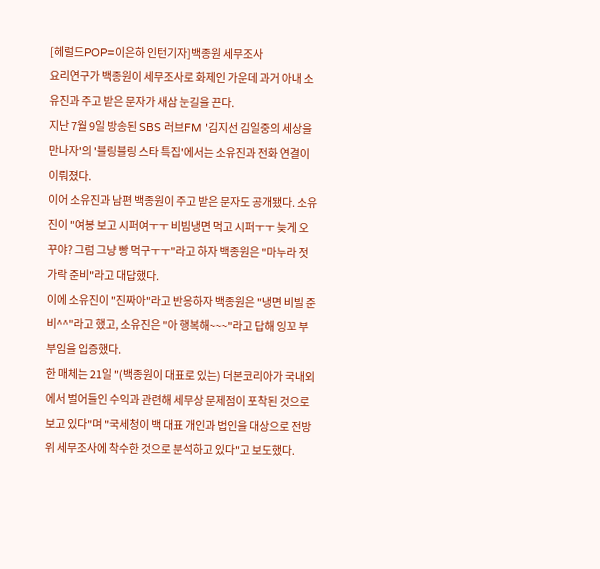[헤럴드POP=이은하 인턴기자]백종원 세무조사
요리연구가 백종원이 세무조사로 화제인 가운데 과거 아내 소유진과 주고 받은 문자가 새삼 눈길을 끈다.
지난 7월 9일 방송된 SBS 러브FM '김지선 김일중의 세상을 만나자'의 '블링블링 스타 특집'에서는 소유진과 전화 연결이 이뤄졌다.
이어 소유진과 남편 백종원이 주고 받은 문자도 공개됐다. 소유진이 "여봉 보고 시퍼여ㅜㅜ 비빔냉면 먹고 시퍼ㅜㅜ 늦게 오꾸야? 그럼 그냥 빵 먹구ㅜㅜ"라고 하자 백종원은 "마누라 젓가락 준비"라고 대답했다.
이에 소유진이 "진짜아"라고 반응하자 백종원은 "냉면 비빌 준비^^"라고 했고, 소유진은 "아 행복해~~~"라고 답해 잉꼬 부부임을 입증했다.
한 매체는 21일 "(백종원이 대표로 있는) 더본코리아가 국내외에서 벌어들인 수익과 관련해 세무상 문제점이 포착된 것으로 보고 있다"며 "국세청이 백 대표 개인과 법인을 대상으로 전방위 세무조사에 착수한 것으로 분석하고 있다"고 보도했다.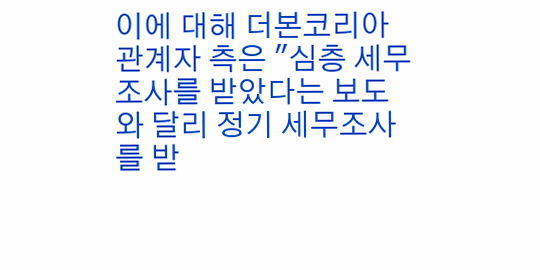이에 대해 더본코리아 관계자 측은 "심층 세무조사를 받았다는 보도와 달리 정기 세무조사를 받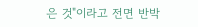은 것"이라고 전면 반박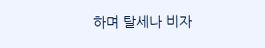하며 탈세나 비자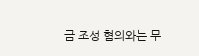금 조성 혐의와는 무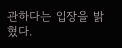관하다는 입장을 밝혔다.